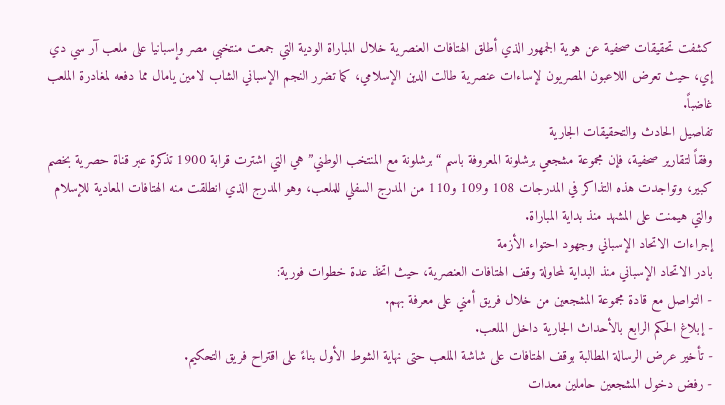كشفت تحقيقات صحفية عن هوية الجمهور الذي أطلق الهتافات العنصرية خلال المباراة الودية التي جمعت منتخبي مصر وإسبانيا على ملعب آر سي دي إي، حيث تعرض اللاعبون المصريون لإساءات عنصرية طالت الدين الإسلامي، كما تضرر النجم الإسباني الشاب لامين يامال مما دفعه لمغادرة الملعب غاضباً.
تفاصيل الحادث والتحقيقات الجارية
وفقاً لتقارير صحفية، فإن مجموعة مشجعي برشلونة المعروفة باسم “برشلونة مع المنتخب الوطني” هي التي اشترت قرابة 1900 تذكرة عبر قناة حصرية بخصم كبير، وتواجدت هذه التذاكر في المدرجات 108 و109 و110 من المدرج السفلي للملعب، وهو المدرج الذي انطلقت منه الهتافات المعادية للإسلام والتي هيمنت على المشهد منذ بداية المباراة.
إجراءات الاتحاد الإسباني وجهود احتواء الأزمة
بادر الاتحاد الإسباني منذ البداية لمحاولة وقف الهتافات العنصرية، حيث اتخذ عدة خطوات فورية:
- التواصل مع قادة مجموعة المشجعين من خلال فريق أمني على معرفة بهم.
- إبلاغ الحكم الرابع بالأحداث الجارية داخل الملعب.
- تأخير عرض الرسالة المطالبة بوقف الهتافات على شاشة الملعب حتى نهاية الشوط الأول بناءً على اقتراح فريق التحكيم.
- رفض دخول المشجعين حاملين معدات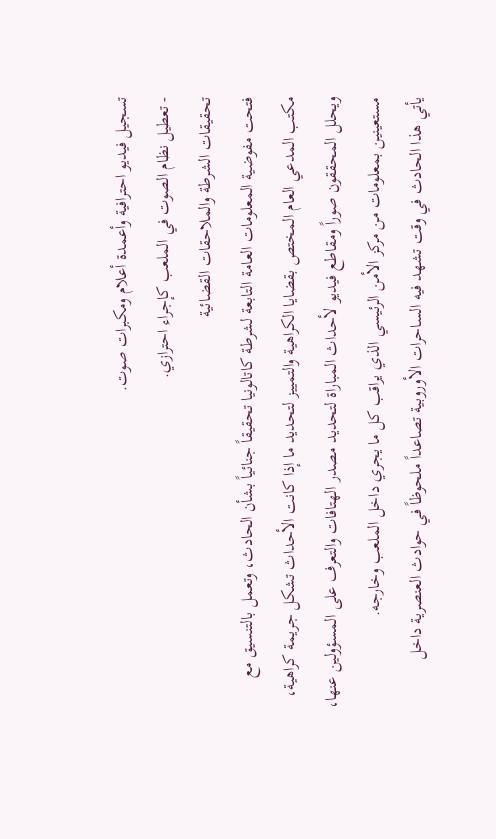تسجيل فيديو احترافية وأعمدة أعلام ومكبرات صوت.
- تعطيل نظام الصوت في الملعب كإجراء احترازي.
تحقيقات الشرطة والملاحقات القضائية
فتحت مفوضية المعلومات العامة التابعة لشرطة كاتالونيا تحقيقاً جنائياً بشأن الحادث، وتعمل بالتنسيق مع مكتب المدعي العام المختص بقضايا الكراهية والتمييز لتحديد ما إذا كانت الأحداث تشكل جريمة كراهية، ويحلل المحققون صوراً ومقاطع فيديو لأحداث المباراة لتحديد مصدر الهتافات والتعرف على المسؤولين عنها، مستعينين بمعلومات من مركز الأمن الرئيسي الذي يراقب كل ما يجري داخل الملعب وخارجه.
يأتي هذا الحادث في وقت تشهد فيه الساحرات الأوروبية تصاعداً ملحوظاً في حوادث العنصرية داخل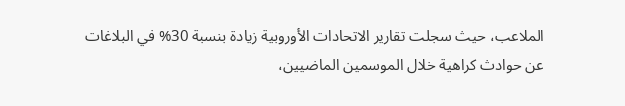الملاعب، حيث سجلت تقارير الاتحادات الأوروبية زيادة بنسبة 30% في البلاغات عن حوادث كراهية خلال الموسمين الماضيين،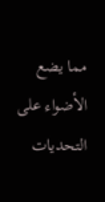مما يضع الأضواء على التحديات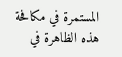المستمرة في مكافحة هذه الظاهرة في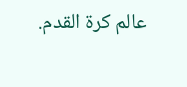عالم كرة القدم.